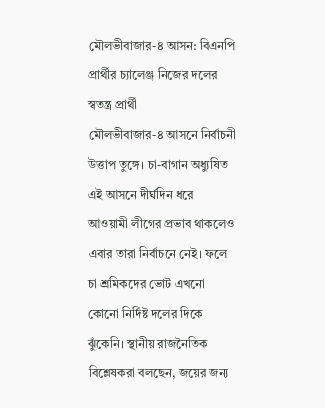মৌলভীবাজার-৪ আসন: বিএনপি প্রার্থীর চ্যালেঞ্জ নিজের দলের স্বতন্ত্র প্রার্থী
মৌলভীবাজার-৪ আসনে নির্বাচনী উত্তাপ তুঙ্গে। চা-বাগান অধ্যুষিত এই আসনে দীর্ঘদিন ধরে আওয়ামী লীগের প্রভাব থাকলেও এবার তারা নির্বাচনে নেই। ফলে চা শ্রমিকদের ভোট এখনো কোনো নির্দিষ্ট দলের দিকে ঝুঁকেনি। স্থানীয় রাজনৈতিক বিশ্লেষকরা বলছেন, জয়ের জন্য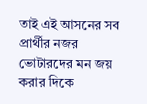তাই এই আসনের সব প্রার্থীর নজর ভোটারদের মন জয় করার দিকে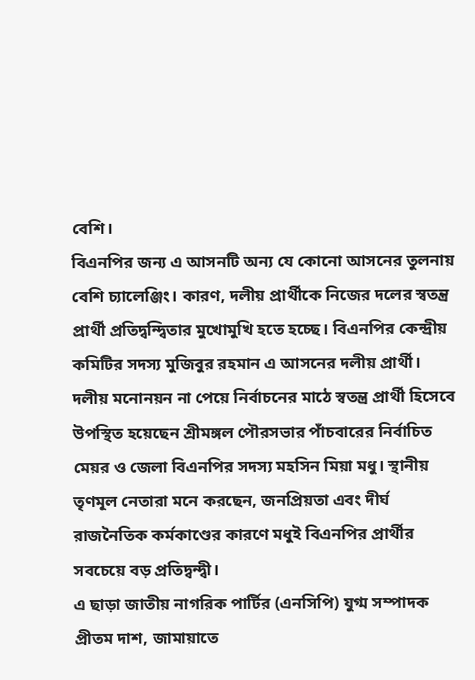বেশি।
বিএনপির জন্য এ আসনটি অন্য যে কোনো আসনের তুলনায় বেশি চ্যালেঞ্জিং। কারণ, দলীয় প্রার্থীকে নিজের দলের স্বতন্ত্র প্রার্থী প্রতিদ্বন্দ্বিতার মুখোমুখি হতে হচ্ছে। বিএনপির কেন্দ্রীয় কমিটির সদস্য মুজিবুর রহমান এ আসনের দলীয় প্রার্থী। দলীয় মনোনয়ন না পেয়ে নির্বাচনের মাঠে স্বতন্ত্র প্রার্থী হিসেবে উপস্থিত হয়েছেন শ্রীমঙ্গল পৌরসভার পাঁচবারের নির্বাচিত মেয়র ও জেলা বিএনপির সদস্য মহসিন মিয়া মধু। স্থানীয় তৃণমূল নেতারা মনে করছেন, জনপ্রিয়তা এবং দীর্ঘ রাজনৈতিক কর্মকাণ্ডের কারণে মধুই বিএনপির প্রার্থীর সবচেয়ে বড় প্রতিদ্বন্দ্বী।
এ ছাড়া জাতীয় নাগরিক পার্টির (এনসিপি) যুগ্ম সম্পাদক প্রীতম দাশ, জামায়াতে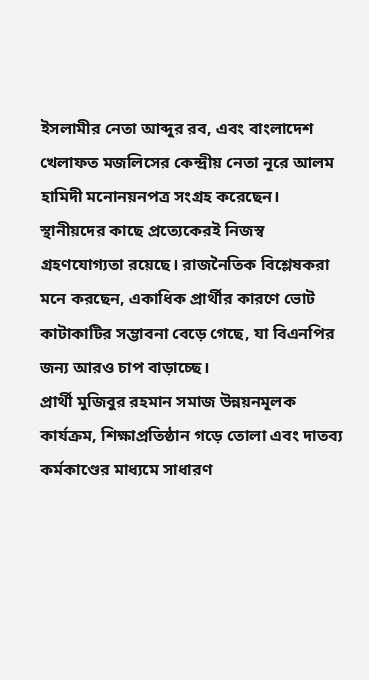ইসলামীর নেতা আব্দুর রব, এবং বাংলাদেশ খেলাফত মজলিসের কেন্দ্রীয় নেতা নূরে আলম হামিদী মনোনয়নপত্র সংগ্রহ করেছেন। স্থানীয়দের কাছে প্রত্যেকেরই নিজস্ব গ্রহণযোগ্যতা রয়েছে। রাজনৈতিক বিশ্লেষকরা মনে করছেন, একাধিক প্রার্থীর কারণে ভোট কাটাকাটির সম্ভাবনা বেড়ে গেছে, যা বিএনপির জন্য আরও চাপ বাড়াচ্ছে।
প্রার্থী মুজিবুর রহমান সমাজ উন্নয়নমূলক কার্যক্রম, শিক্ষাপ্রতিষ্ঠান গড়ে তোলা এবং দাতব্য কর্মকাণ্ডের মাধ্যমে সাধারণ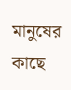মানুষের কাছে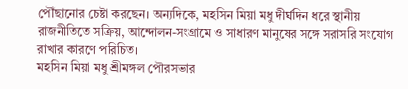পৌঁছানোর চেষ্টা করছেন। অন্যদিকে, মহসিন মিয়া মধু দীর্ঘদিন ধরে স্থানীয় রাজনীতিতে সক্রিয়, আন্দোলন-সংগ্রামে ও সাধারণ মানুষের সঙ্গে সরাসরি সংযোগ রাখার কারণে পরিচিত।
মহসিন মিয়া মধু শ্রীমঙ্গল পৌরসভার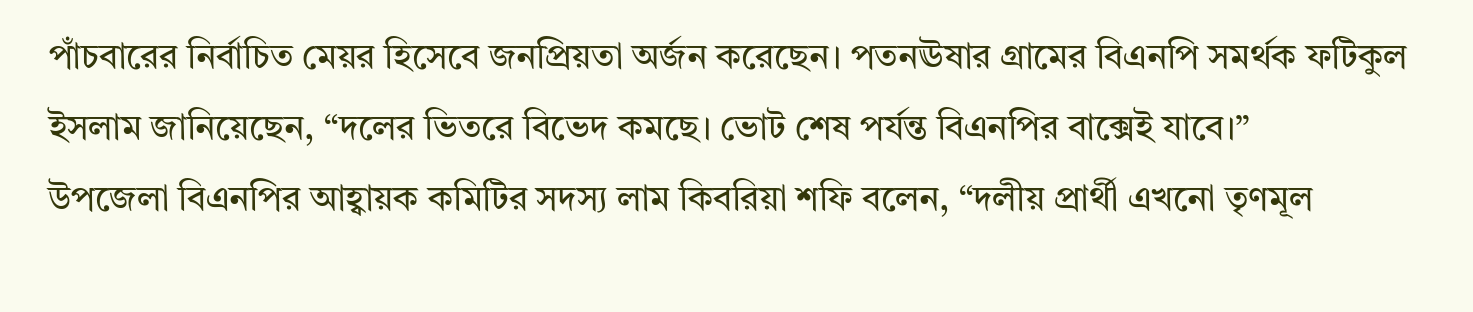পাঁচবারের নির্বাচিত মেয়র হিসেবে জনপ্রিয়তা অর্জন করেছেন। পতনঊষার গ্রামের বিএনপি সমর্থক ফটিকুল ইসলাম জানিয়েছেন, “দলের ভিতরে বিভেদ কমছে। ভোট শেষ পর্যন্ত বিএনপির বাক্সেই যাবে।”
উপজেলা বিএনপির আহ্বায়ক কমিটির সদস্য লাম কিবরিয়া শফি বলেন, “দলীয় প্রার্থী এখনো তৃণমূল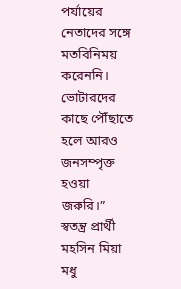পর্যায়ের নেতাদের সঙ্গে মতবিনিময় করেননি। ভোটারদের কাছে পৌঁছাতে হলে আরও জনসম্পৃক্ত হওয়া জরুরি।”
স্বতন্ত্র প্রার্থী মহসিন মিয়া মধু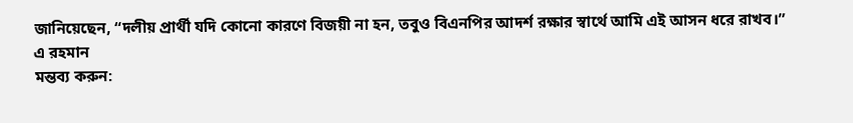জানিয়েছেন, “দলীয় প্রার্থী যদি কোনো কারণে বিজয়ী না হন, তবুও বিএনপির আদর্শ রক্ষার স্বার্থে আমি এই আসন ধরে রাখব।”
এ রহমান
মন্তব্য করুন: